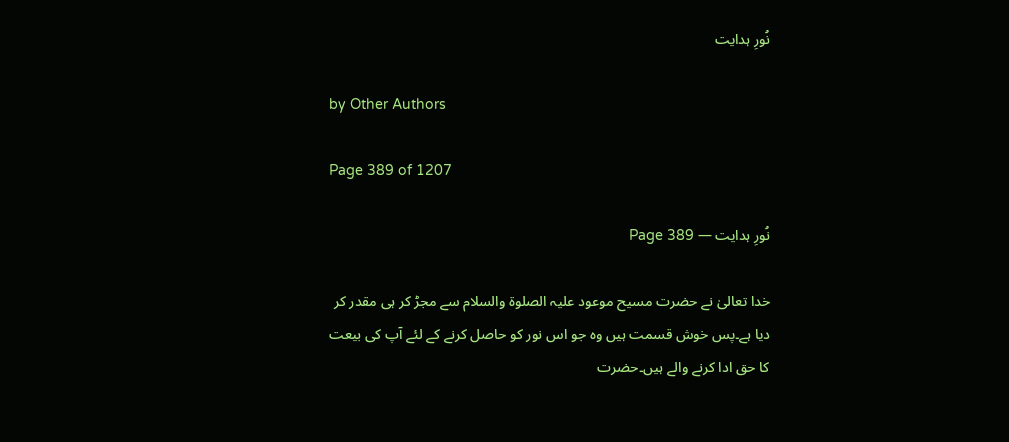نُورِ ہدایت

by Other Authors

Page 389 of 1207

نُورِ ہدایت — Page 389

خدا تعالیٰ نے حضرت مسیح موعود علیہ الصلوۃ والسلام سے مجڑ کر ہی مقدر کر دیا ہے۔پس خوش قسمت ہیں وہ جو اس نور کو حاصل کرنے کے لئے آپ کی بیعت کا حق ادا کرنے والے ہیں۔حضرت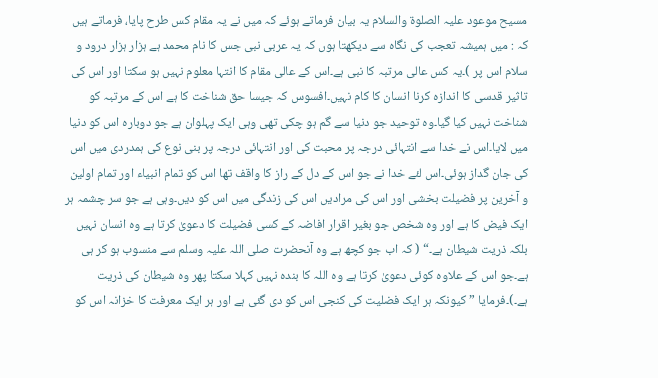مسیح موعود علیہ الصلوۃ والسلام یہ بیان فرماتے ہوئے کہ میں نے یہ مقام کس طرح پایا، فرماتے ہیں کہ : میں ہمیشہ تعجب کی نگاہ سے دیکھتا ہوں کہ یہ عربی نبی جس کا نام محمد ہے ہزار ہزار درود و سلام اس پر )۔یہ کس عالی مرتبہ کا نبی ہے۔اس کے عالی مقام کا انتہا معلوم نہیں ہو سکتا اور اس کی تاثیر قدسی کا اندازہ کرنا انسان کا کام نہیں۔افسوس کہ جیسا حق شناخت کا ہے اس کے مرتبہ کو شناخت نہیں کیا گیا۔وہ توحید جو دنیا سے گم ہو چکی تھی وہی ایک پہلوان ہے جو دوبارہ اس کو دنیا میں لایا۔اس نے خدا سے انتہائی درجہ پر محبت کی اور انتہائی درجہ پر بنی نوع کی ہمدردی میں اس کی جان گداز ہوئی۔اس لئے خدا نے جو اس کے دل کے راز کا واقف تھا اس کو تمام انبیاء اور تمام اولین و آخرین پر فضیلت بخشی اور اس کی مرادیں اس کی زندگی میں اس کو دیں۔وہی ہے جو سر چشمہ ہر ایک فیض کا ہے اور وہ شخص جو بغیر اقرار افاضہ کے کسی فضیلت کا دعویٰ کرتا ہے وہ انسان نہیں بلکہ ذریت شیطان ہے۔“ ( کہ اب جو کچھ ہے وہ آنحضرت صلی اللہ علیہ وسلم سے منسوب ہو کر ہی ہے۔جو اس کے علاوہ کوئی دعویٰ کرتا ہے وہ اللہ کا بندہ نہیں کہلا سکتا پھر وہ شیطان کی ذریت ہے۔)۔فرمایا ” کیونکہ ہر ایک فضلیت کی کنجی اس کو دی گئی ہے اور ہر ایک معرفت کا خزانہ اس کو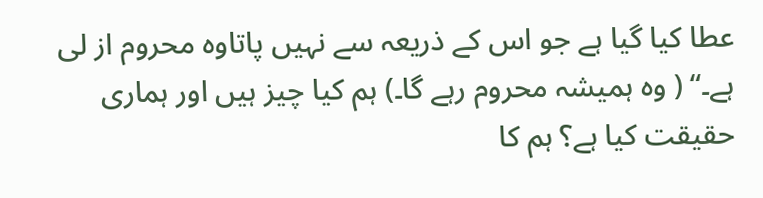عطا کیا گیا ہے جو اس کے ذریعہ سے نہیں پاتاوہ محروم از لی ہے۔“ ( وہ ہمیشہ محروم رہے گا۔) ہم کیا چیز ہیں اور ہماری حقیقت کیا ہے؟ ہم کا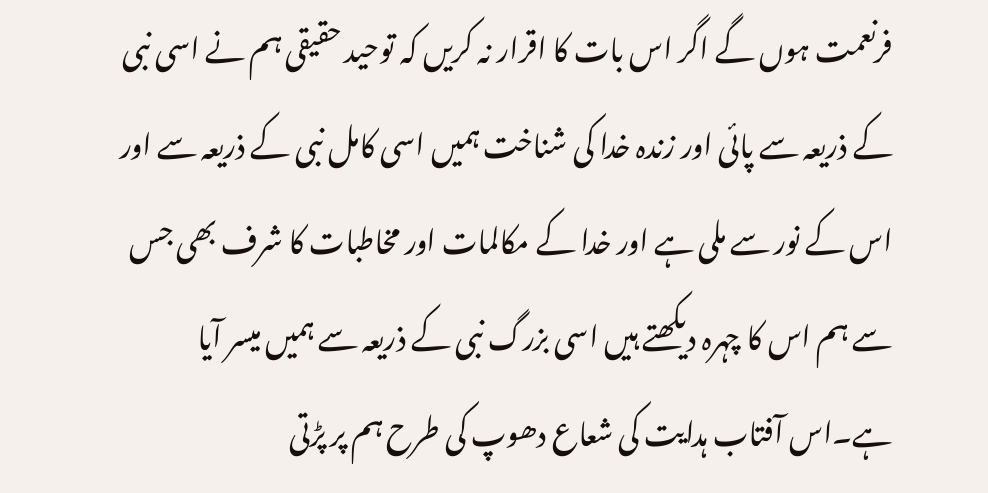فرنعمت ہوں گے اگر اس بات کا اقرار نہ کریں کہ توحید حقیقی ہم نے اسی نبی کے ذریعہ سے پائی اور زندہ خدا کی شناخت ہمیں اسی کامل نبی کے ذریعہ سے اور اس کے نور سے ملی ہے اور خدا کے مکالمات اور مخاطبات کا شرف بھی جس سے ہم اس کا چہرہ دیکھتے ہیں اسی بزرگ نبی کے ذریعہ سے ہمیں میسر آیا ہے۔اس آفتاب ہدایت کی شعاع دھوپ کی طرح ہم پر پڑتی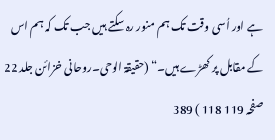ہے اور اُسی وقت تک ہم منور رہ سکتے ہیں جب تک کہ ہم اس کے مقابل پر کھڑے ہیں۔“ (حقیقۃ الوحی۔روحانی خزائن جلد 22 صفحہ 119 118 ) 389